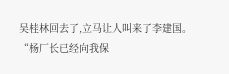吴桂林回去了,立马让人叫来了李建国。
“杨厂长已经向我保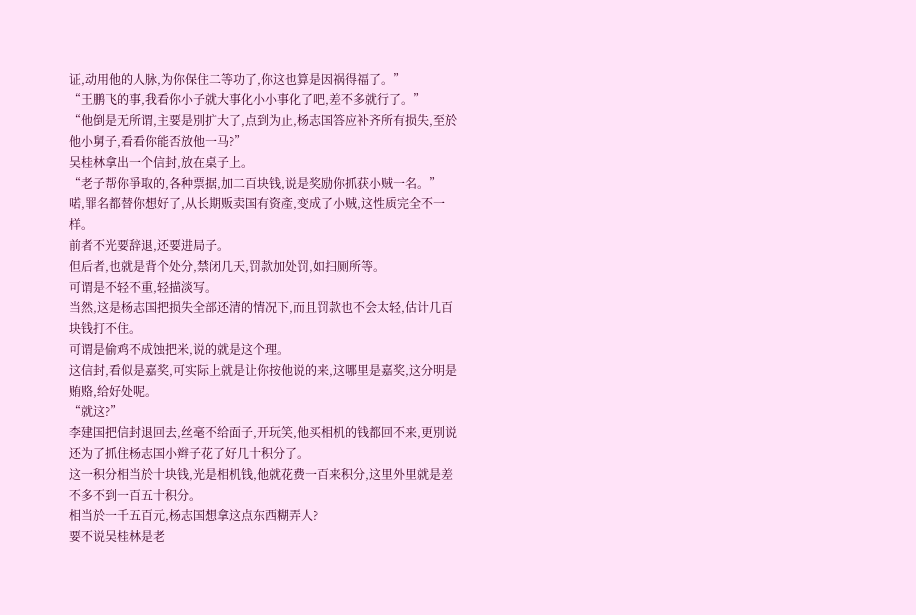证,动用他的人脉,为你保住二等功了,你这也算是因祸得福了。”
“王鹏飞的事,我看你小子就大事化小小事化了吧,差不多就行了。”
“他倒是无所谓,主要是別扩大了,点到为止,杨志国答应补齐所有损失,至於他小舅子,看看你能否放他一马?”
吴桂林拿出一个信封,放在桌子上。
“老子帮你爭取的,各种票据,加二百块钱,说是奖励你抓获小贼一名。”
喏,罪名都替你想好了,从长期贩卖国有资產,变成了小贼,这性质完全不一样。
前者不光要辞退,还要进局子。
但后者,也就是背个处分,禁闭几天,罚款加处罚,如扫厕所等。
可谓是不轻不重,轻描淡写。
当然,这是杨志国把损失全部还清的情况下,而且罚款也不会太轻,估计几百块钱打不住。
可谓是偷鸡不成蚀把米,说的就是这个理。
这信封,看似是嘉奖,可实际上就是让你按他说的来,这哪里是嘉奖,这分明是贿赂,给好处呢。
“就这?”
李建国把信封退回去,丝毫不给面子,开玩笑,他买相机的钱都回不来,更別说还为了抓住杨志国小辫子花了好几十积分了。
这一积分相当於十块钱,光是相机钱,他就花费一百来积分,这里外里就是差不多不到一百五十积分。
相当於一千五百元,杨志国想拿这点东西糊弄人?
要不说吴桂林是老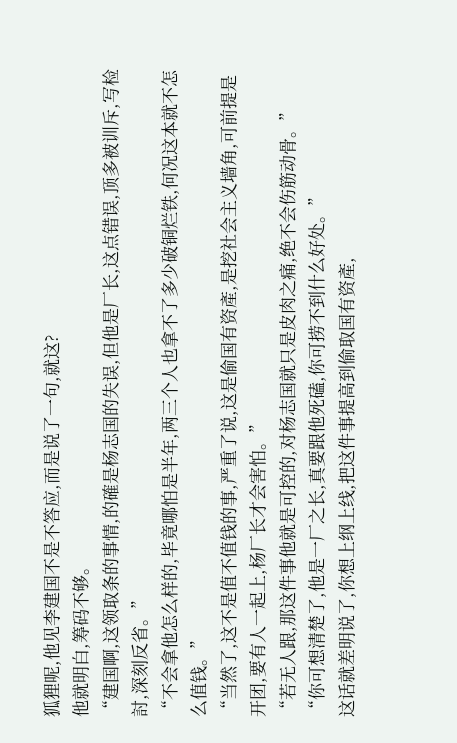狐狸呢,他见李建国不是不答应,而是说了一句,就这?
他就明白,筹码不够。
“建国啊,这领取条的事情,的確是杨志国的失误,但他是厂长,这点错误,顶多被训斥,写检討,深刻反省。”
“不会拿他怎么样的,毕竟哪怕是半年,两三个人也拿不了多少破铜烂铁,何况这本就不怎么值钱。”
“当然了,这不是值不值钱的事,严重了说,这是偷国有资產,是挖社会主义墙角,可前提是开团,要有人一起上,杨厂长才会害怕。”
“若无人跟,那这件事他就是可控的,对杨志国就只是皮肉之痛,绝不会伤筋动骨。”
“你可想清楚了,他是一厂之长,真要跟他死磕,你可捞不到什么好处。”
这话就差明说了,你想上纲上线,把这件事提高到偷取国有资產,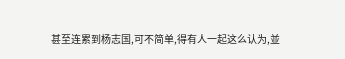甚至连累到杨志国,可不简单,得有人一起这么认为,並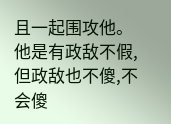且一起围攻他。
他是有政敌不假,但政敌也不傻,不会傻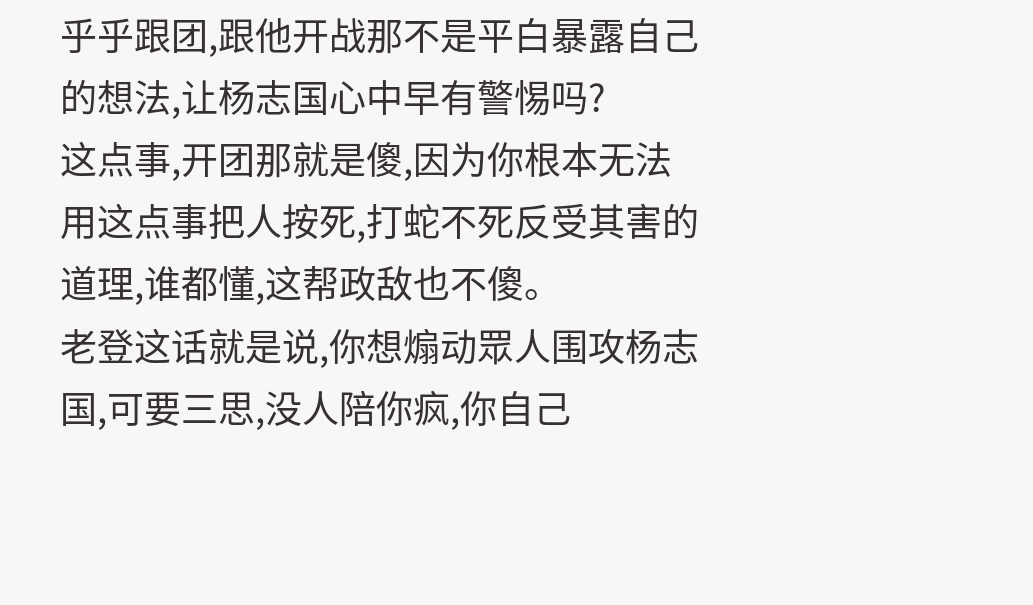乎乎跟团,跟他开战那不是平白暴露自己的想法,让杨志国心中早有警惕吗?
这点事,开团那就是傻,因为你根本无法用这点事把人按死,打蛇不死反受其害的道理,谁都懂,这帮政敌也不傻。
老登这话就是说,你想煽动眾人围攻杨志国,可要三思,没人陪你疯,你自己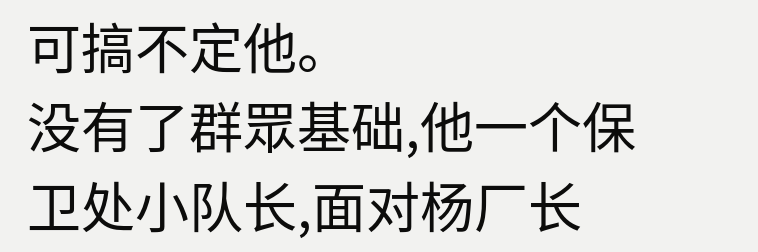可搞不定他。
没有了群眾基础,他一个保卫处小队长,面对杨厂长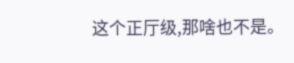这个正厅级,那啥也不是。